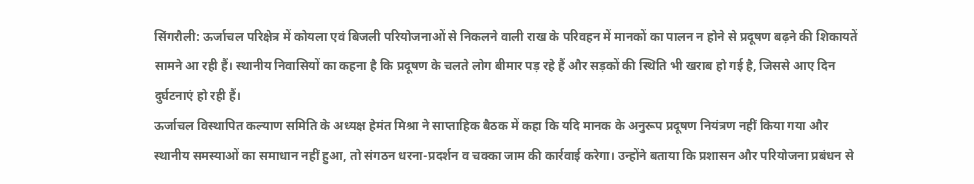सिंगरौली: ऊर्जाचल परिक्षेत्र में कोयला एवं बिजली परियोजनाओं से निकलने वाली राख के परिवहन में मानकों का पालन न होने से प्रदूषण बढ़ने की शिकायतें सामने आ रही हैं। स्थानीय निवासियों का कहना है कि प्रदूषण के चलते लोग बीमार पड़ रहे हैं और सड़कों की स्थिति भी खराब हो गई है, जिससे आए दिन दुर्घटनाएं हो रही हैं।
ऊर्जाचल विस्थापित कल्याण समिति के अध्यक्ष हेमंत मिश्रा ने साप्ताहिक बैठक में कहा कि यदि मानक के अनुरूप प्रदूषण नियंत्रण नहीं किया गया और स्थानीय समस्याओं का समाधान नहीं हुआ, तो संगठन धरना-प्रदर्शन व चक्का जाम की कार्रवाई करेगा। उन्होंने बताया कि प्रशासन और परियोजना प्रबंधन से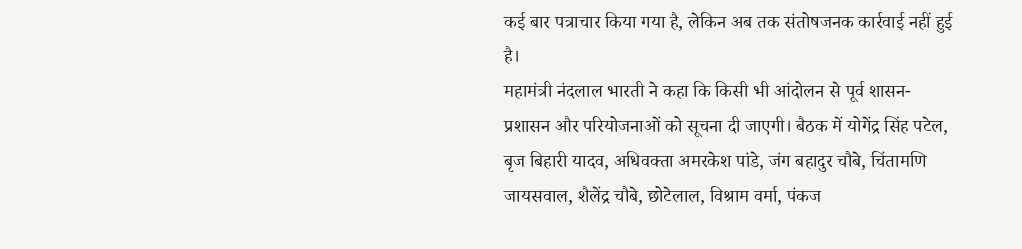कई बार पत्राचार किया गया है, लेकिन अब तक संतोषजनक कार्रवाई नहीं हुई है।
महामंत्री नंदलाल भारती ने कहा कि किसी भी आंदोलन से पूर्व शासन-प्रशासन और परियोजनाओं को सूचना दी जाएगी। बैठक में योगेंद्र सिंह पटेल, बृज बिहारी यादव, अधिवक्ता अमरकेश पांडे, जंग बहादुर चौबे, चिंतामणि जायसवाल, शैलेंद्र चौबे, छोटेलाल, विश्राम वर्मा, पंकज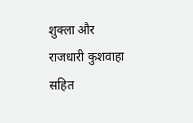शुक्ला और राजधारी कुशवाहा सहित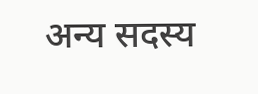अन्य सदस्य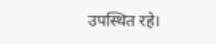उपस्थित रहे।